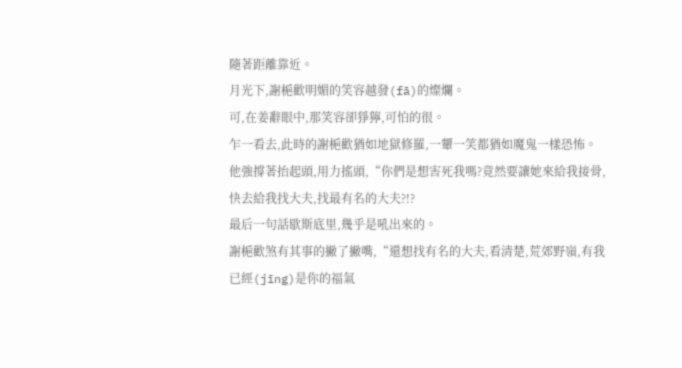隨著距離靠近。
月光下,謝梔歡明媚的笑容越發(fā)的燦爛。
可,在姜辭眼中,那笑容卻猙獰,可怕的很。
乍一看去,此時的謝梔歡猶如地獄修羅,一顰一笑都猶如魔鬼一樣恐怖。
他強撐著抬起頭,用力搖頭,“你們是想害死我嗎?竟然要讓她來給我接骨,快去給我找大夫,找最有名的大夫?!?
最后一句話歇斯底里,幾乎是吼出來的。
謝梔歡煞有其事的撇了撇嘴,“還想找有名的大夫,看清楚,荒郊野嶺,有我已經(jīng)是你的福氣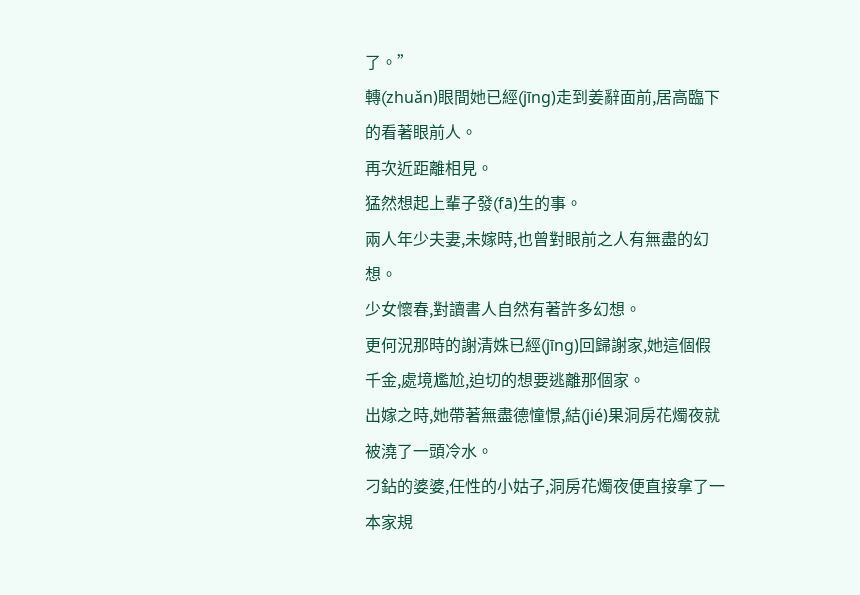了。”
轉(zhuǎn)眼間她已經(jīng)走到姜辭面前,居高臨下的看著眼前人。
再次近距離相見。
猛然想起上輩子發(fā)生的事。
兩人年少夫妻,未嫁時,也曾對眼前之人有無盡的幻想。
少女懷春,對讀書人自然有著許多幻想。
更何況那時的謝清姝已經(jīng)回歸謝家,她這個假千金,處境尷尬,迫切的想要逃離那個家。
出嫁之時,她帶著無盡德憧憬,結(jié)果洞房花燭夜就被澆了一頭冷水。
刁鉆的婆婆,任性的小姑子,洞房花燭夜便直接拿了一本家規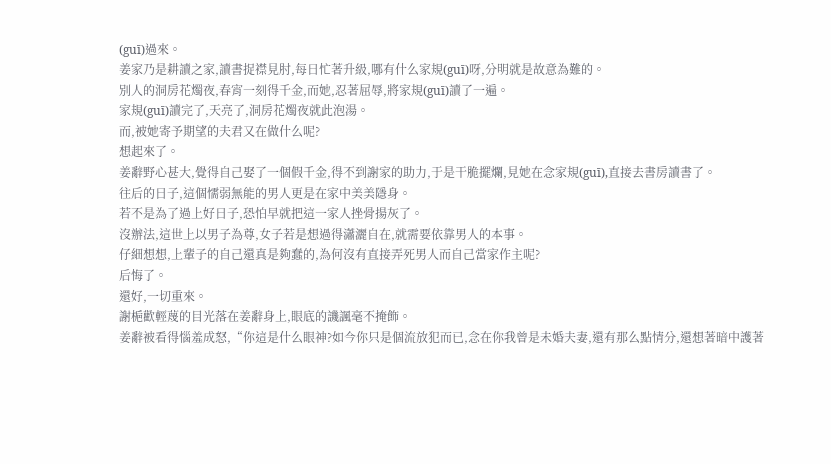(guī)過來。
姜家乃是耕讀之家,讀書捉襟見肘,每日忙著升級,哪有什么家規(guī)呀,分明就是故意為難的。
別人的洞房花燭夜,春宵一刻得千金,而她,忍著屈辱,將家規(guī)讀了一遍。
家規(guī)讀完了,天亮了,洞房花燭夜就此泡湯。
而,被她寄予期望的夫君又在做什么呢?
想起來了。
姜辭野心甚大,覺得自己娶了一個假千金,得不到謝家的助力,于是干脆擺爛,見她在念家規(guī),直接去書房讀書了。
往后的日子,這個懦弱無能的男人更是在家中美美隱身。
若不是為了過上好日子,恐怕早就把這一家人挫骨揚灰了。
沒辦法,這世上以男子為尊,女子若是想過得瀟灑自在,就需要依靠男人的本事。
仔細想想,上輩子的自己還真是夠蠢的,為何沒有直接弄死男人而自己當家作主呢?
后悔了。
還好,一切重來。
謝梔歡輕蔑的目光落在姜辭身上,眼底的譏諷毫不掩飾。
姜辭被看得惱羞成怒,“你這是什么眼神?如今你只是個流放犯而已,念在你我曾是未婚夫妻,還有那么點情分,還想著暗中護著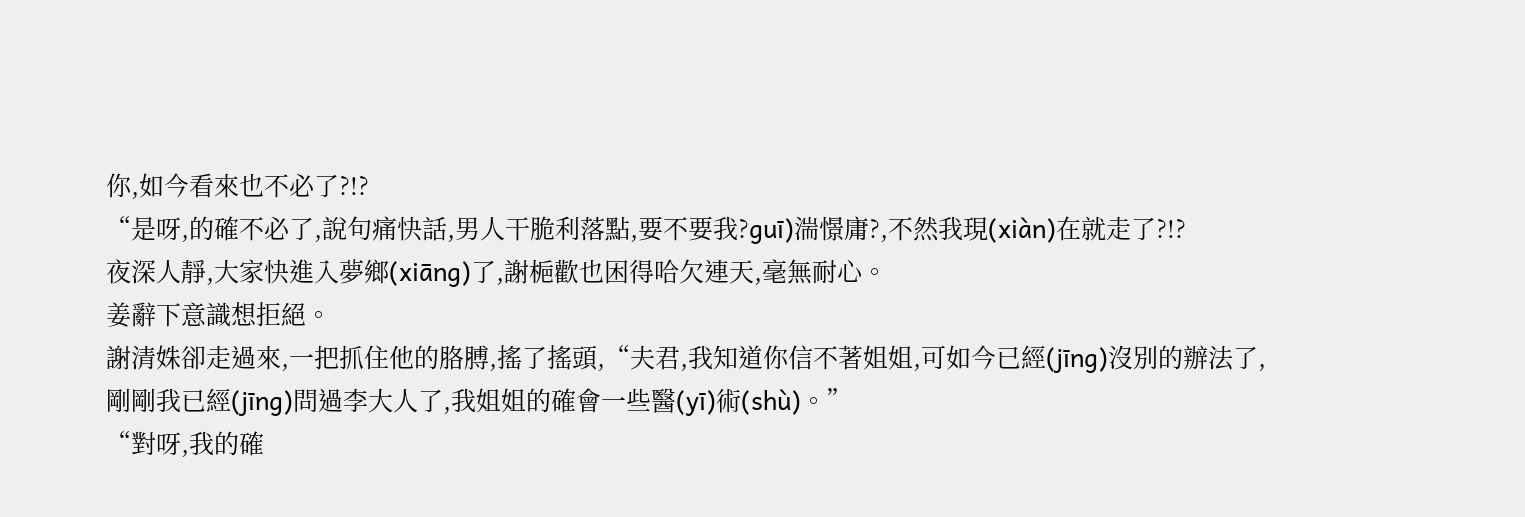你,如今看來也不必了?!?
“是呀,的確不必了,說句痛快話,男人干脆利落點,要不要我?guī)湍憬庸?,不然我現(xiàn)在就走了?!?
夜深人靜,大家快進入夢鄉(xiāng)了,謝梔歡也困得哈欠連天,毫無耐心。
姜辭下意識想拒絕。
謝清姝卻走過來,一把抓住他的胳膊,搖了搖頭,“夫君,我知道你信不著姐姐,可如今已經(jīng)沒別的辦法了,剛剛我已經(jīng)問過李大人了,我姐姐的確會一些醫(yī)術(shù)。”
“對呀,我的確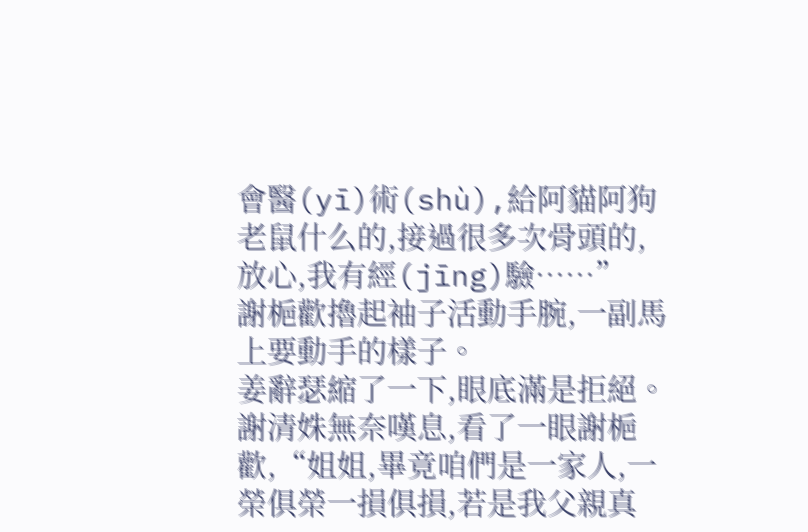會醫(yī)術(shù),給阿貓阿狗老鼠什么的,接過很多次骨頭的,放心,我有經(jīng)驗……”
謝梔歡擼起袖子活動手腕,一副馬上要動手的樣子。
姜辭瑟縮了一下,眼底滿是拒絕。
謝清姝無奈嘆息,看了一眼謝梔歡,“姐姐,畢竟咱們是一家人,一榮俱榮一損俱損,若是我父親真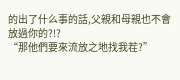的出了什么事的話,父親和母親也不會放過你的?!?
“那他們要來流放之地找我茬?”